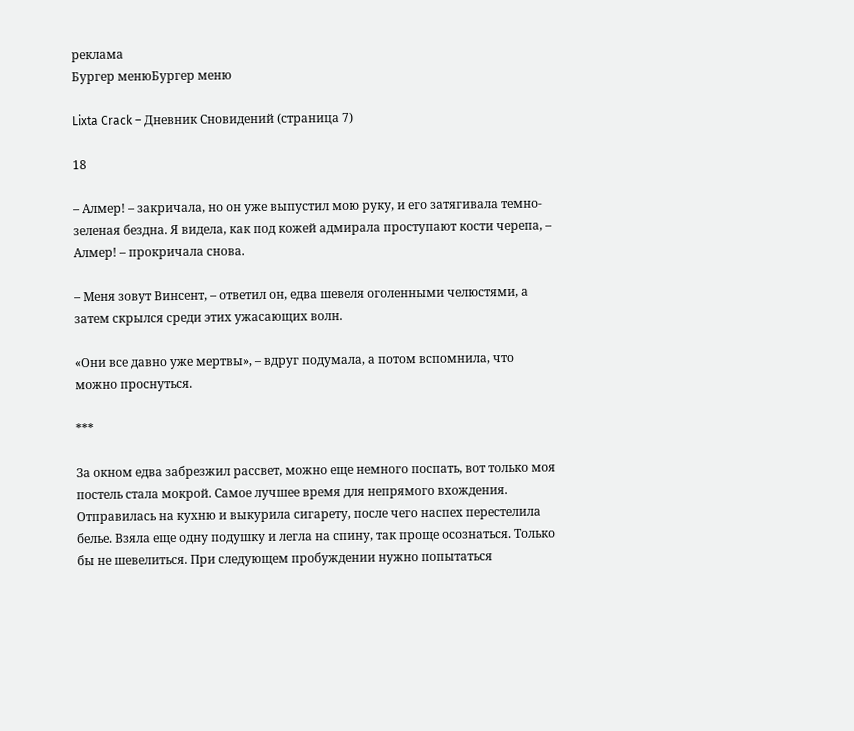реклама
Бургер менюБургер меню

Lixta Crack – Дневник Сновидений (страница 7)

18

– Алмер! – закричала, но он уже выпустил мою руку, и его затягивала темно-зеленая бездна. Я видела, как под кожей адмирала проступают кости черепа, – Алмер! – прокричала снова.

– Меня зовут Винсент, – ответил он, едва шевеля оголенными челюстями, а затем скрылся среди этих ужасающих волн.

«Они все давно уже мертвы», – вдруг подумала, а потом вспомнила, что можно проснуться.

***

За окном едва забрезжил рассвет, можно еще немного поспать, вот только моя постель стала мокрой. Самое лучшее время для непрямого вхождения. Отправилась на кухню и выкурила сигарету, после чего наспех перестелила белье. Взяла еще одну подушку и легла на спину, так проще осознаться. Только бы не шевелиться. При следующем пробуждении нужно попытаться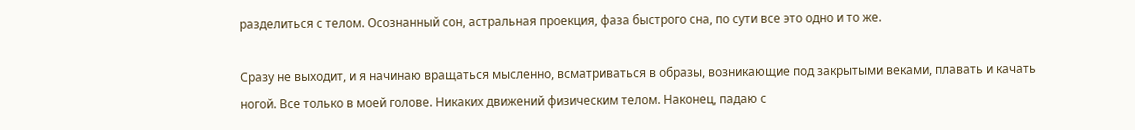разделиться с телом. Осознанный сон, астральная проекция, фаза быстрого сна, по сути все это одно и то же.

Сразу не выходит, и я начинаю вращаться мысленно, всматриваться в образы, возникающие под закрытыми веками, плавать и качать ногой. Все только в моей голове. Никаких движений физическим телом. Наконец, падаю с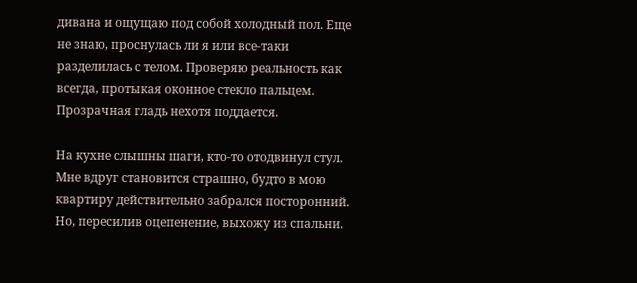дивана и ощущаю под собой холодный пол. Еще не знаю, проснулась ли я или все-таки разделилась с телом. Проверяю реальность как всегда, протыкая оконное стекло пальцем. Прозрачная гладь нехотя поддается.

На кухне слышны шаги, кто-то отодвинул стул. Мне вдруг становится страшно, будто в мою квартиру действительно забрался посторонний. Но, пересилив оцепенение, выхожу из спальни.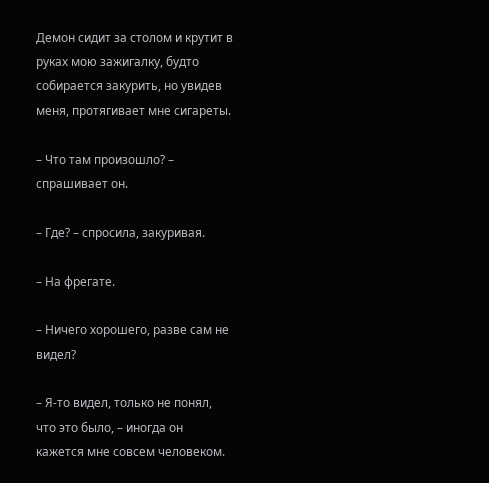Демон сидит за столом и крутит в руках мою зажигалку, будто собирается закурить, но увидев меня, протягивает мне сигареты.

– Что там произошло? – спрашивает он.

– Где? – спросила, закуривая.

– На фрегате.

– Ничего хорошего, разве сам не видел?

– Я-то видел, только не понял, что это было, – иногда он кажется мне совсем человеком.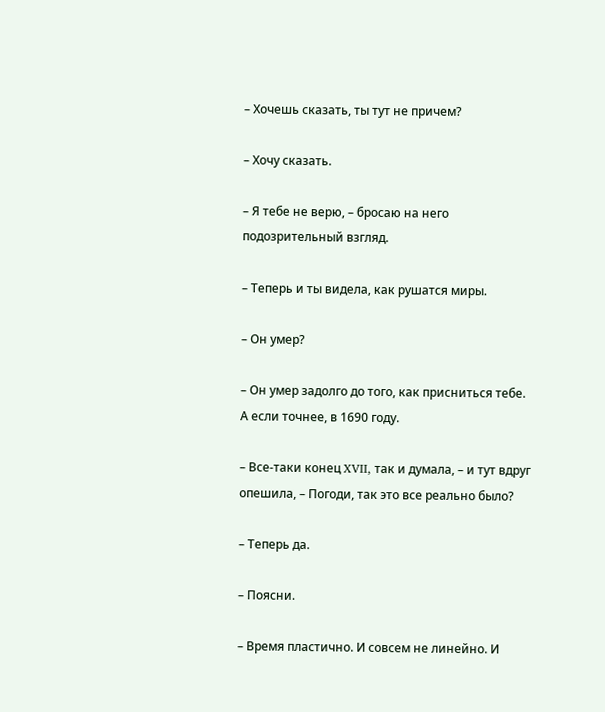– Хочешь сказать, ты тут не причем?

– Хочу сказать.

– Я тебе не верю, – бросаю на него подозрительный взгляд.

– Теперь и ты видела, как рушатся миры.

– Он умер?

– Он умер задолго до того, как присниться тебе. А если точнее, в 1690 году.

– Все-таки конец XVII, так и думала, – и тут вдруг опешила, – Погоди, так это все реально было?

– Теперь да.

– Поясни.

– Время пластично. И совсем не линейно. И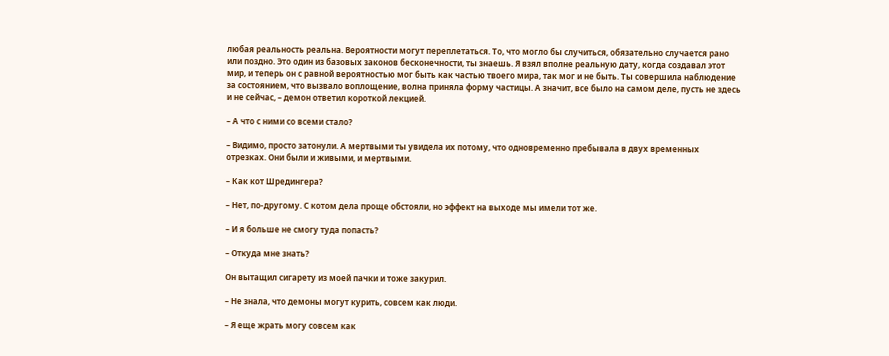любая реальность реальна. Вероятности могут переплетаться. То, что могло бы случиться, обязательно случается рано или поздно. Это один из базовых законов бесконечности, ты знаешь. Я взял вполне реальную дату, когда создавал этот мир, и теперь он с равной вероятностью мог быть как частью твоего мира, так мог и не быть. Ты совершила наблюдение за состоянием, что вызвало воплощение, волна приняла форму частицы. А значит, все было на самом деле, пусть не здесь и не сейчас, – демон ответил короткой лекцией.

– А что с ними со всеми стало?

– Видимо, просто затонули. А мертвыми ты увидела их потому, что одновременно пребывала в двух временных отрезках. Они были и живыми, и мертвыми.

– Как кот Шредингера?

– Нет, по-другому. С котом дела проще обстояли, но эффект на выходе мы имели тот же.

– И я больше не смогу туда попасть?

– Откуда мне знать?

Он вытащил сигарету из моей пачки и тоже закурил.

– Не знала, что демоны могут курить, совсем как люди.

– Я еще жрать могу совсем как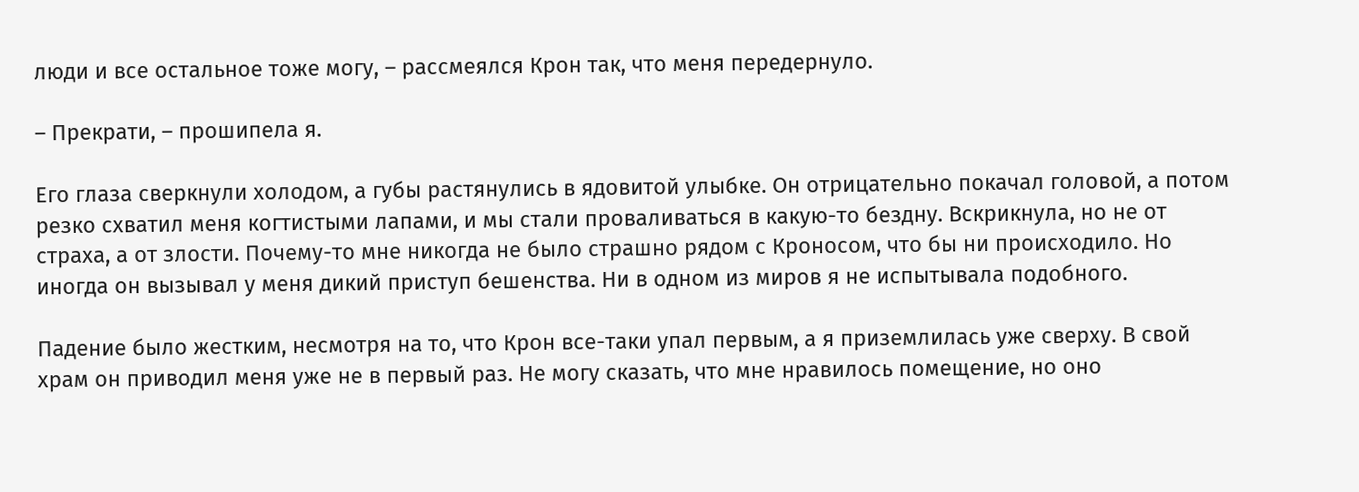люди и все остальное тоже могу, – рассмеялся Крон так, что меня передернуло.

– Прекрати, – прошипела я.

Его глаза сверкнули холодом, а губы растянулись в ядовитой улыбке. Он отрицательно покачал головой, а потом резко схватил меня когтистыми лапами, и мы стали проваливаться в какую-то бездну. Вскрикнула, но не от страха, а от злости. Почему-то мне никогда не было страшно рядом с Кроносом, что бы ни происходило. Но иногда он вызывал у меня дикий приступ бешенства. Ни в одном из миров я не испытывала подобного.

Падение было жестким, несмотря на то, что Крон все-таки упал первым, а я приземлилась уже сверху. В свой храм он приводил меня уже не в первый раз. Не могу сказать, что мне нравилось помещение, но оно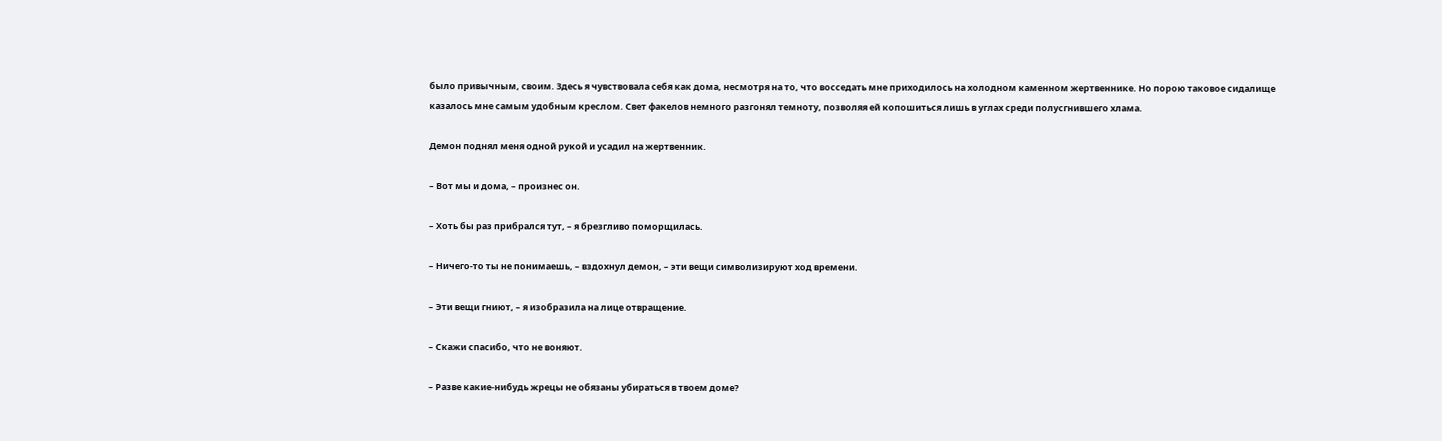было привычным, своим. Здесь я чувствовала себя как дома, несмотря на то, что восседать мне приходилось на холодном каменном жертвеннике. Но порою таковое сидалище казалось мне самым удобным креслом. Свет факелов немного разгонял темноту, позволяя ей копошиться лишь в углах среди полусгнившего хлама.

Демон поднял меня одной рукой и усадил на жертвенник.

– Вот мы и дома, – произнес он.

– Хоть бы раз прибрался тут, – я брезгливо поморщилась.

– Ничего-то ты не понимаешь, – вздохнул демон, – эти вещи символизируют ход времени.

– Эти вещи гниют, – я изобразила на лице отвращение.

– Скажи спасибо, что не воняют.

– Разве какие-нибудь жрецы не обязаны убираться в твоем доме?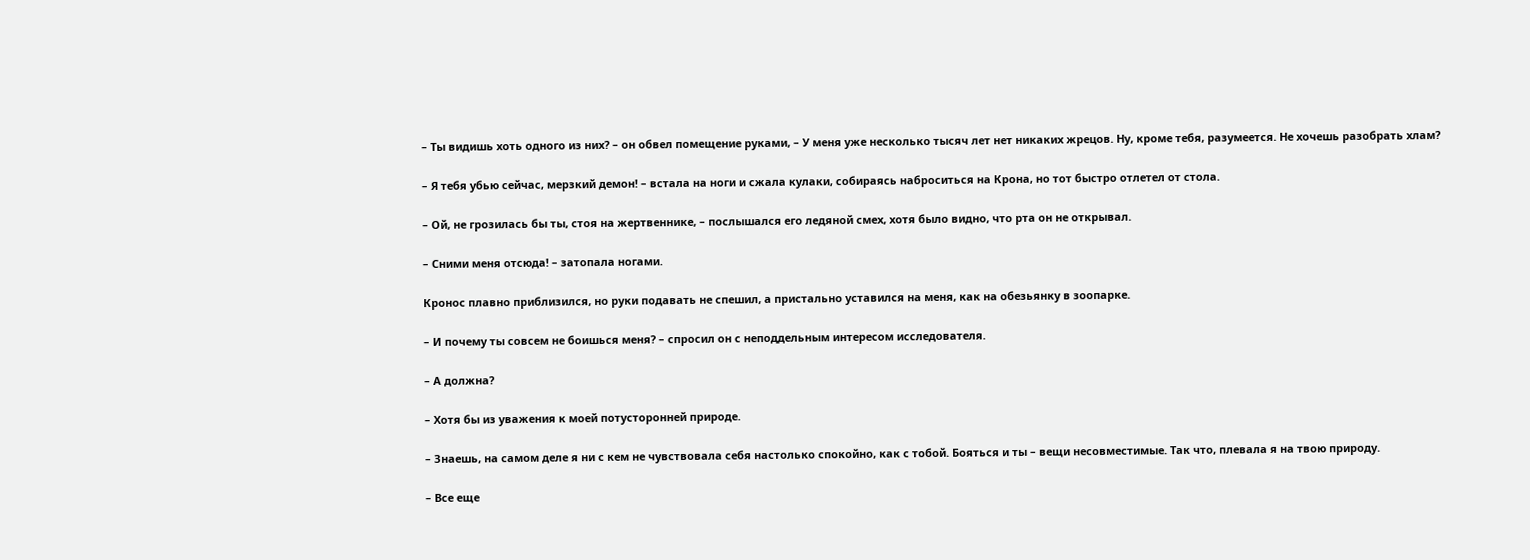– Ты видишь хоть одного из них? – он обвел помещение руками, – У меня уже несколько тысяч лет нет никаких жрецов. Ну, кроме тебя, разумеется. Не хочешь разобрать хлам?

– Я тебя убью сейчас, мерзкий демон! – встала на ноги и сжала кулаки, собираясь наброситься на Крона, но тот быстро отлетел от стола.

– Ой, не грозилась бы ты, стоя на жертвеннике, – послышался его ледяной смех, хотя было видно, что рта он не открывал.

– Сними меня отсюда! – затопала ногами.

Кронос плавно приблизился, но руки подавать не спешил, а пристально уставился на меня, как на обезьянку в зоопарке.

– И почему ты совсем не боишься меня? – спросил он с неподдельным интересом исследователя.

– А должна?

– Хотя бы из уважения к моей потусторонней природе.

– Знаешь, на самом деле я ни с кем не чувствовала себя настолько спокойно, как с тобой. Бояться и ты – вещи несовместимые. Так что, плевала я на твою природу.

– Все еще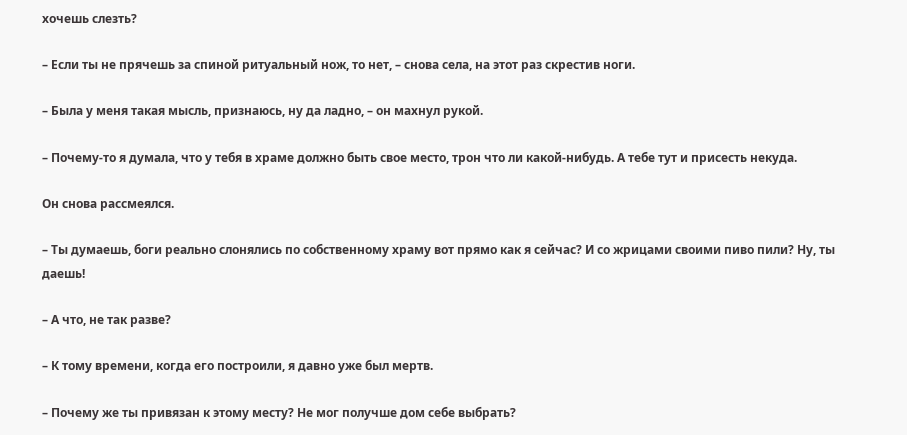хочешь слезть?

– Если ты не прячешь за спиной ритуальный нож, то нет, – снова села, на этот раз скрестив ноги.

– Была у меня такая мысль, признаюсь, ну да ладно, – он махнул рукой.

– Почему-то я думала, что у тебя в храме должно быть свое место, трон что ли какой-нибудь. А тебе тут и присесть некуда.

Он снова рассмеялся.

– Ты думаешь, боги реально слонялись по собственному храму вот прямо как я сейчас? И со жрицами своими пиво пили? Ну, ты даешь!

– А что, не так разве?

– К тому времени, когда его построили, я давно уже был мертв.

– Почему же ты привязан к этому месту? Не мог получше дом себе выбрать?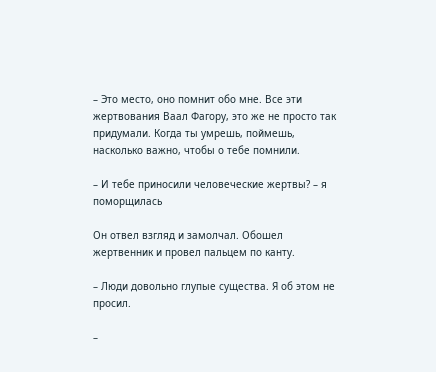– Это место, оно помнит обо мне. Все эти жертвования Ваал Фагору, это же не просто так придумали. Когда ты умрешь, поймешь, насколько важно, чтобы о тебе помнили.

– И тебе приносили человеческие жертвы? – я поморщилась

Он отвел взгляд и замолчал. Обошел жертвенник и провел пальцем по канту.

– Люди довольно глупые существа. Я об этом не просил.

–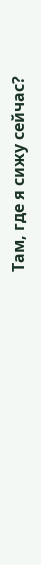Там, где я сижу сейчас?